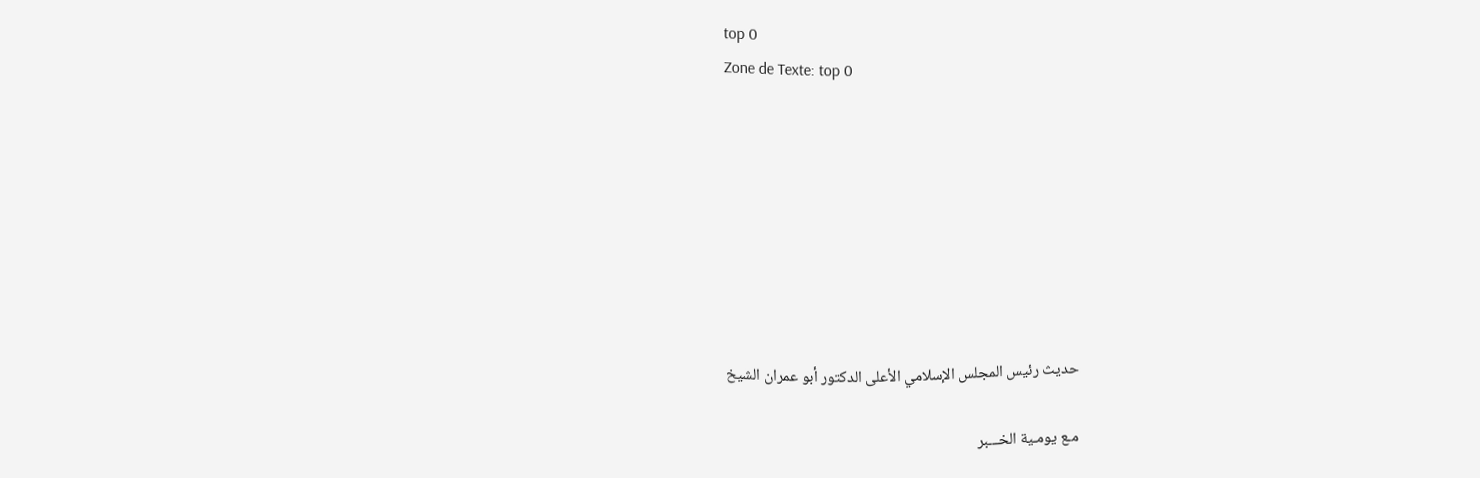top 0
Zone de Texte: top 0








حديث رئيس المجلس الإسلامي الأعلى الدكتور أبو عمران الشيخ

مـع يومـية الخـــبر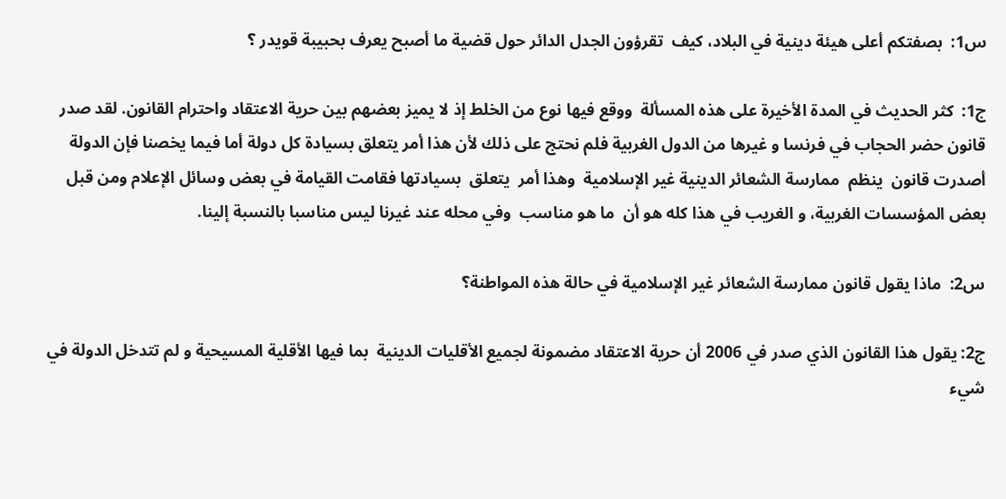س1:  بصفتكم أعلى هيئة دينية في البلاد، كيف  تقرؤون الجدل الدائر حول قضية ما أصبح يعرف بحبيبة قويدر ؟

ج1:  كثر الحديث في المدة الأخيرة على هذه المسألة  ووقع فيها نوع من الخلط إذ لا يميز بعضهم بين حرية الاعتقاد واحترام القانون. لقد صدر قانون حضر الحجاب في فرنسا و غيرها من الدول الغربية فلم نحتج على ذلك لأن هذا أمر يتعلق بسيادة كل دولة أما فيما يخصنا فإن الدولة  أصدرت قانون  ينظم  ممارسة الشعائر الدينية غير الإسلامية  وهذا أمر  يتعلق  بسيادتها فقامت القيامة في بعض وسائل الإعلام ومن قبل بعض المؤسسات الغربية، و الغريب في هذا كله هو أن  ما هو مناسب  وفي محله عند غيرنا ليس مناسبا بالنسبة إلينا.

س2:  ماذا يقول قانون ممارسة الشعائر غير الإسلامية في حالة هذه المواطنة؟

ج2: يقول هذا القانون الذي صدر في 2006 أن حرية الاعتقاد مضمونة لجميع الأقليات الدينية  بما فيها الأقلية المسيحية و لم تتدخل الدولة في شيء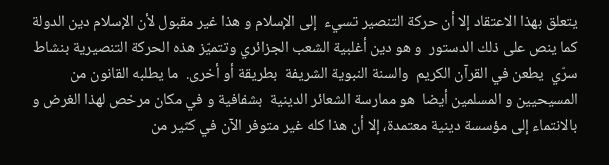يتعلق بهذا الاعتقاد إلا أن حركة التنصير تسيء  إلى الإسلام و هذا غير مقبول لأن الإسلام دين الدولة كما ينص على ذلك الدستور  و هو دين أغلبية الشعب الجزائري وتتميّز هذه الحركة التنصيرية بنشاط سرّي  يطعن في القرآن الكريم  والسنة النبوية الشريفة  بطريقة أو أخرى.  ما يطلبه القانون من المسيحيين و المسلمين أيضا  هو ممارسة الشعائر الدينية  بشفافية و في مكان مرخص لهذا الغرض و بالانتماء إلى مؤسسة دينية معتمدة، إلا أن هذا كله غير متوفر الآن في كثير من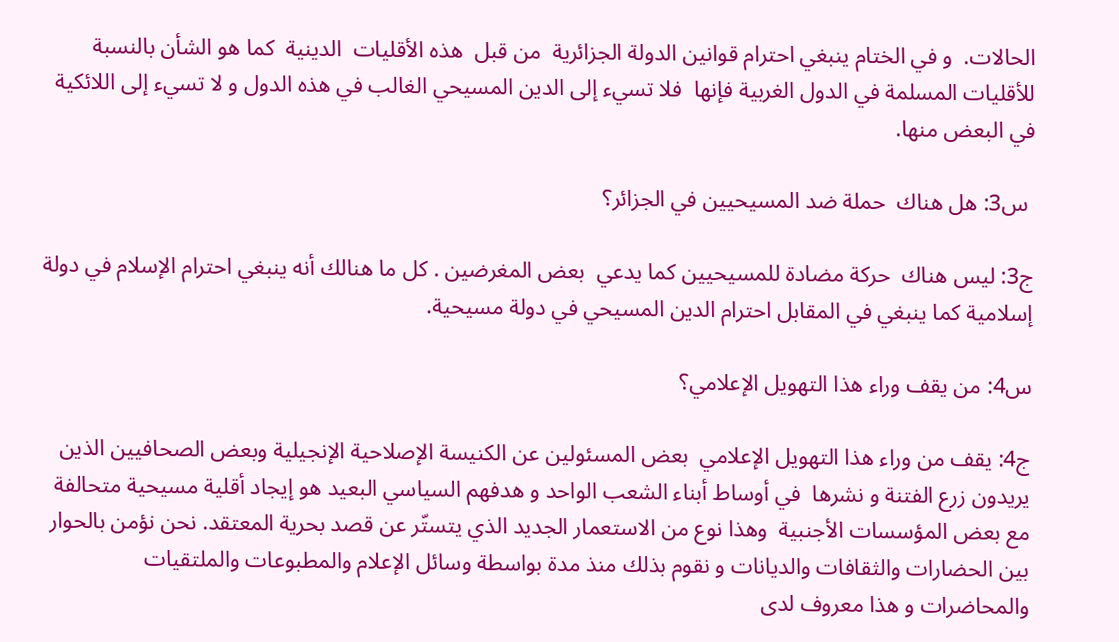الحالات.  و في الختام ينبغي احترام قوانين الدولة الجزائرية  من قبل  هذه الأقليات  الدينية  كما هو الشأن بالنسبة  للأقليات المسلمة في الدول الغربية فإنها  فلا تسيء إلى الدين المسيحي الغالب في هذه الدول و لا تسيء إلى اللائكية  في البعض منها.

 س3: هل هناك  حملة ضد المسيحيين في الجزائر؟

ج3: ليس هناك  حركة مضادة للمسيحيين كما يدعي  بعض المغرضين . كل ما هنالك أنه ينبغي احترام الإسلام في دولة إسلامية كما ينبغي في المقابل احترام الدين المسيحي في دولة مسيحية.

س4: من يقف وراء هذا التهويل الإعلامي؟

ج4: يقف من وراء هذا التهويل الإعلامي  بعض المسئولين عن الكنيسة الإصلاحية الإنجيلية وبعض الصحافيين الذين يريدون زرع الفتنة و نشرها  في أوساط أبناء الشعب الواحد و هدفهم السياسي البعيد هو إيجاد أقلية مسيحية متحالفة مع بعض المؤسسات الأجنبية  وهذا نوع من الاستعمار الجديد الذي يتستّر عن قصد بحرية المعتقد. نحن نؤمن بالحوار بين الحضارات والثقافات والديانات و نقوم بذلك منذ مدة بواسطة وسائل الإعلام والمطبوعات والملتقيات والمحاضرات و هذا معروف لدى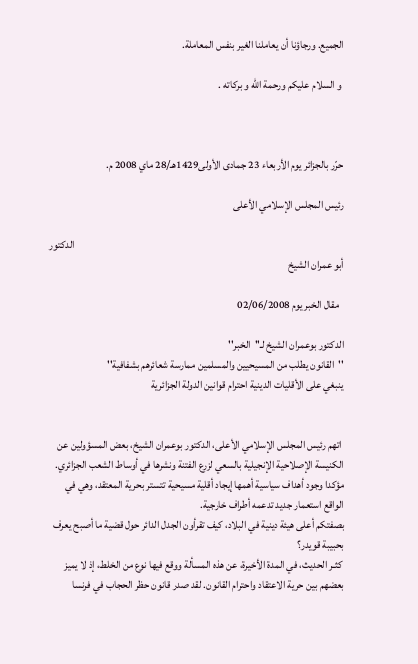الجميع. ورجاؤنا أن يعاملنا الغير بنفس المعاملة.

 و السلام عليكم ورحمة الله و بركاته .



حرّر بالجزائر يوم الأربعاء 23 جمادى الأولى1429هـ/28 ماي 2008 م.

رئيس المجلس الإسلامي الأعلى

                                                                                                                               الدكتور أبو عمران الشيخ

  مقال الخبر يوم 02/06/2008

الدكتور بوعمران الشيخ لـ''الخبر''
''القانون يطلب من المسيحيين والمسلمين ممارسة شعائرهم بشفافية''
ينبغي على الأقليات الدينية احترام قوانين الدولة الجزائرية


 اتهم رئيس المجلس الإسلامي الأعلى، الدكتور بوعمران الشيخ، بعض المسؤولين عن الكنيسة الإصلاحية الإنجيلية بالسعي لزرع الفتنة ونشرها في أوساط الشعب الجزائري. مؤكدا وجود أهداف سياسية أهمها إيجاد أقلية مسيحية تتستر بحرية المعتقد، وهي في الواقع استعمار جديد تدعمه أطراف خارجية.
بصفتكم أعلى هيئة دينية في البلاد، كيف تقرأون الجدل الدائر حول قضية ما أصبح يعرف بحبيبة قويدر؟
 كثـر الحديث، في المدة الأخيرة، عن هذه المسألة ووقع فيها نوع من الخلط، إذ لا يميز بعضهم بين حرية الاعتقاد واحترام القانون. لقد صدر قانون حظر الحجاب في فرنسا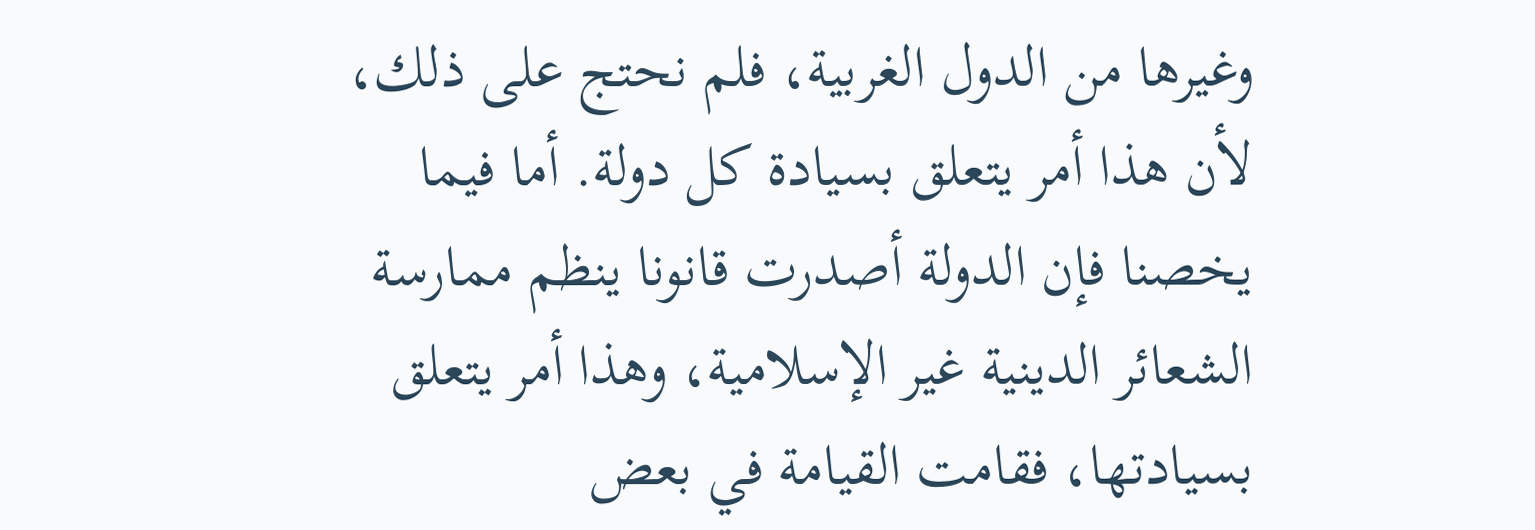وغيرها من الدول الغربية، فلم نحتج على ذلك، لأن هذا أمر يتعلق بسيادة كل دولة. أما فيما يخصنا فإن الدولة أصدرت قانونا ينظم ممارسة الشعائر الدينية غير الإسلامية، وهذا أمر يتعلق بسيادتها، فقامت القيامة في بعض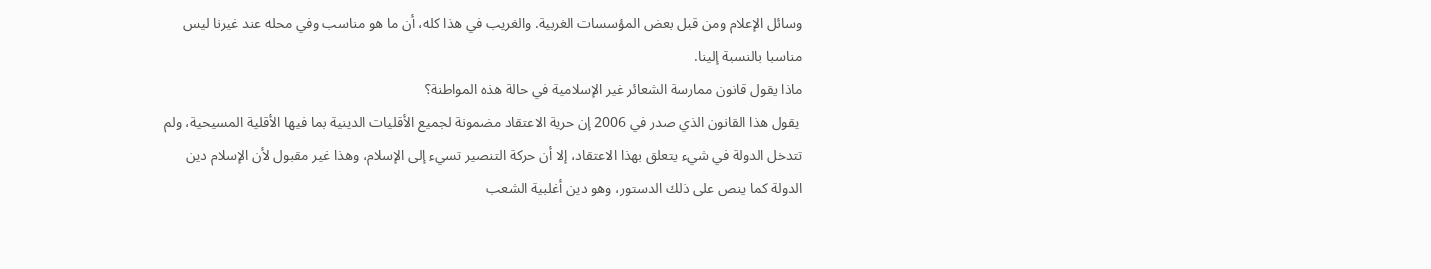وسائل الإعلام ومن قبل بعض المؤسسات الغربية. والغريب في هذا كله، أن ما هو مناسب وفي محله عند غيرنا ليس مناسبا بالنسبة إلينا.
ماذا يقول قانون ممارسة الشعائر غير الإسلامية في حالة هذه المواطنة؟
 يقول هذا القانون الذي صدر في 2006 إن حرية الاعتقاد مضمونة لجميع الأقليات الدينية بما فيها الأقلية المسيحية، ولم تتدخل الدولة في شيء يتعلق بهذا الاعتقاد، إلا أن حركة التنصير تسيء إلى الإسلام، وهذا غير مقبول لأن الإسلام دين الدولة كما ينص على ذلك الدستور، وهو دين أغلبية الشعب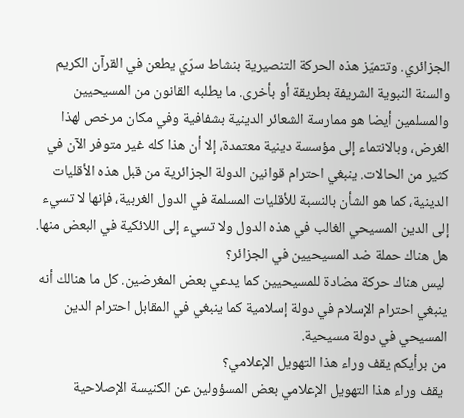الجزائري. وتتميّز هذه الحركة التنصيرية بنشاط سرّي يطعن في القرآن الكريم والسنة النبوية الشريفة بطريقة أو بأخرى. ما يطلبه القانون من المسيحيين والمسلمين أيضا هو ممارسة الشعائر الدينية بشفافية وفي مكان مرخص لهذا الغرض، وبالانتماء إلى مؤسسة دينية معتمدة، إلا أن هذا كله غير متوفر الآن في كثير من الحالات. ينبغي احترام قوانين الدولة الجزائرية من قبل هذه الأقليات الدينية، كما هو الشأن بالنسبة للأقليات المسلمة في الدول الغربية، فإنها لا تسيء إلى الدين المسيحي الغالب في هذه الدول ولا تسيء إلى اللائكية في البعض منها.
هل هناك حملة ضد المسيحيين في الجزائر؟
 ليس هناك حركة مضادة للمسيحيين كما يدعي بعض المغرضين. كل ما هنالك أنه ينبغي احترام الإسلام في دولة إسلامية كما ينبغي في المقابل احترام الدين المسيحي في دولة مسيحية.
من برأيكم يقف وراء هذا التهويل الإعلامي؟
 يقف وراء هذا التهويل الإعلامي بعض المسؤولين عن الكنيسة الإصلاحية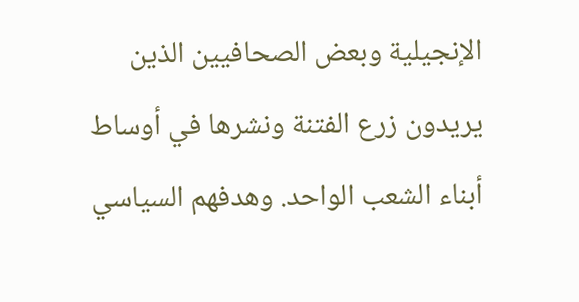الإنجيلية وبعض الصحافيين الذين يريدون زرع الفتنة ونشرها في أوساط أبناء الشعب الواحد. وهدفهم السياسي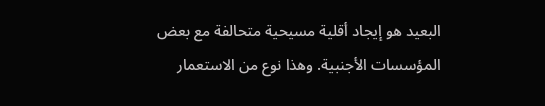البعيد هو إيجاد أقلية مسيحية متحالفة مع بعض المؤسسات الأجنبية. وهذا نوع من الاستعمار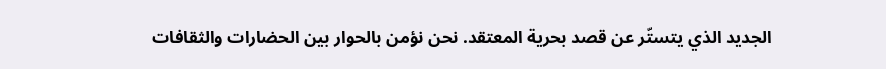الجديد الذي يتستّر عن قصد بحرية المعتقد. نحن نؤمن بالحوار بين الحضارات والثقافات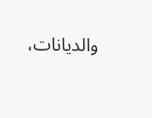والديانات،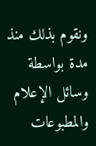ونقوم بذلك منذ مدة بواسطة وسائل الإعلام والمطبوعات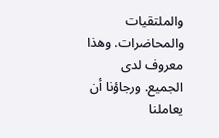والملتقيات والمحاضرات. وهذا معروف لدى الجميع. ورجاؤنا أن يعاملنا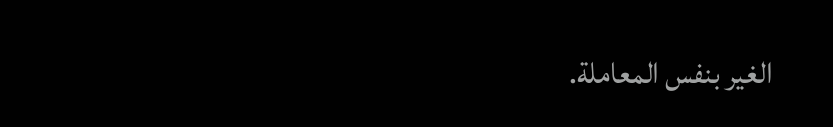الغير بنفس المعاملة.